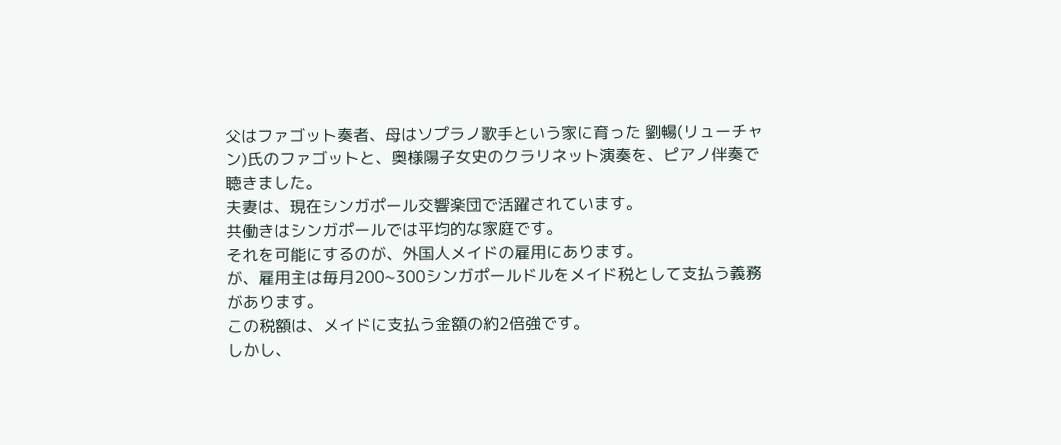父はファゴット奏者、母はソプラノ歌手という家に育った 劉暢(リューチャン)氏のファゴットと、奥様陽子女史のクラリネット演奏を、ピアノ伴奏で聴きました。
夫妻は、現在シンガポール交響楽団で活躍されています。
共働きはシンガポールでは平均的な家庭です。
それを可能にするのが、外国人メイドの雇用にあります。
が、雇用主は毎月200~300シンガポールドルをメイド税として支払う義務があります。
この税額は、メイドに支払う金額の約2倍強です。
しかし、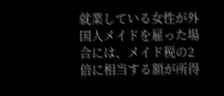就業している女性が外国人メイドを雇った場合には、メイド税の2倍に相当する額が所得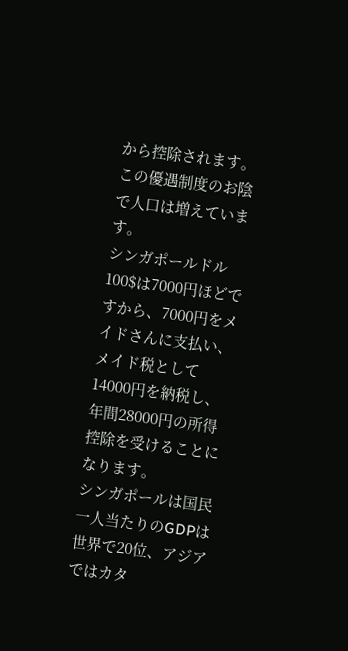から控除されます。
この優遇制度のお陰で人口は増えています。
シンガポールドル100$は7000円ほどですから、7000円をメイドさんに支払い、メイド税として14000円を納税し、年間28000円の所得控除を受けることになります。
シンガポールは国民一人当たりのGDPは世界で20位、アジアではカタ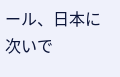ール、日本に次いで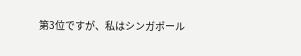第3位ですが、私はシンガポール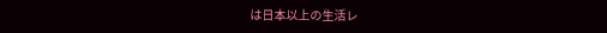は日本以上の生活レ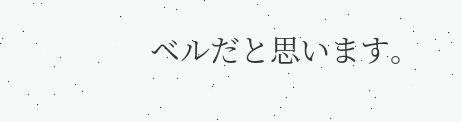ベルだと思います。